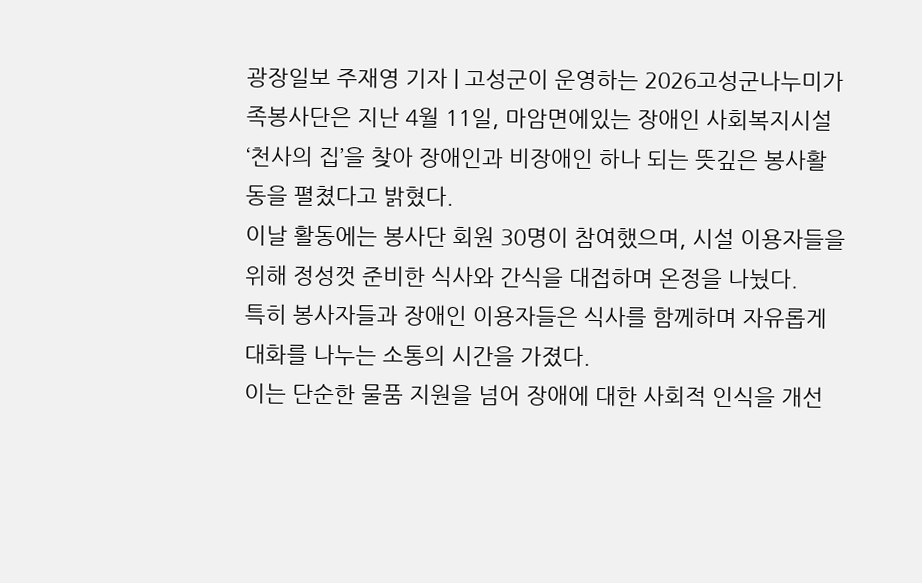광장일보 주재영 기자 | 고성군이 운영하는 2026고성군나누미가족봉사단은 지난 4월 11일, 마암면에있는 장애인 사회복지시설 ‘천사의 집’을 찾아 장애인과 비장애인 하나 되는 뜻깊은 봉사활동을 펼쳤다고 밝혔다.
이날 활동에는 봉사단 회원 30명이 참여했으며, 시설 이용자들을 위해 정성껏 준비한 식사와 간식을 대접하며 온정을 나눴다.
특히 봉사자들과 장애인 이용자들은 식사를 함께하며 자유롭게 대화를 나누는 소통의 시간을 가졌다.
이는 단순한 물품 지원을 넘어 장애에 대한 사회적 인식을 개선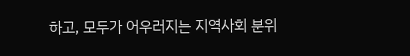하고, 모두가 어우러지는 지역사회 분위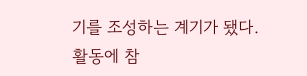기를 조성하는 계기가 됐다.
활동에 참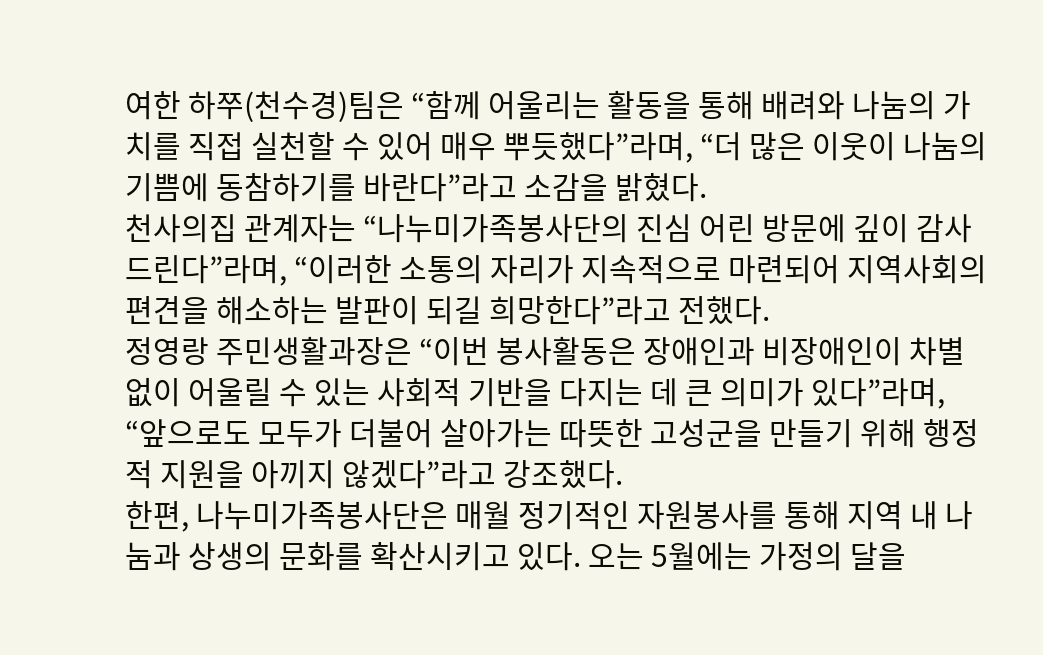여한 하쭈(천수경)팀은 “함께 어울리는 활동을 통해 배려와 나눔의 가치를 직접 실천할 수 있어 매우 뿌듯했다”라며, “더 많은 이웃이 나눔의 기쁨에 동참하기를 바란다”라고 소감을 밝혔다.
천사의집 관계자는 “나누미가족봉사단의 진심 어린 방문에 깊이 감사드린다”라며, “이러한 소통의 자리가 지속적으로 마련되어 지역사회의 편견을 해소하는 발판이 되길 희망한다”라고 전했다.
정영랑 주민생활과장은 “이번 봉사활동은 장애인과 비장애인이 차별 없이 어울릴 수 있는 사회적 기반을 다지는 데 큰 의미가 있다”라며, “앞으로도 모두가 더불어 살아가는 따뜻한 고성군을 만들기 위해 행정적 지원을 아끼지 않겠다”라고 강조했다.
한편, 나누미가족봉사단은 매월 정기적인 자원봉사를 통해 지역 내 나눔과 상생의 문화를 확산시키고 있다. 오는 5월에는 가정의 달을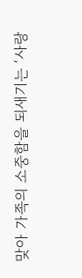맞아 가족의 소중함을 되새기는 ‘사랑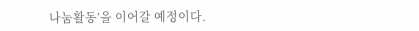나눔활동’을 이어갈 예정이다.